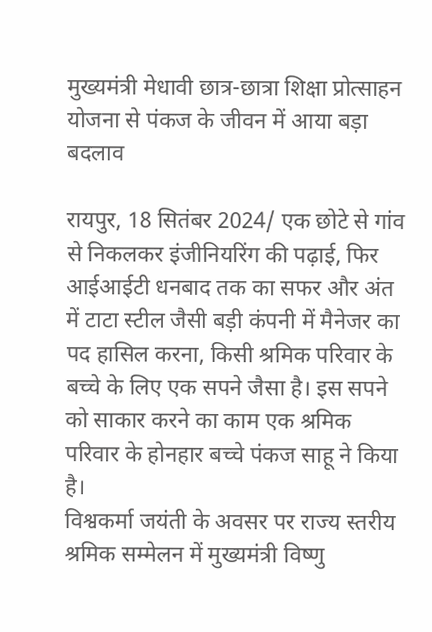मुख्यमंत्री मेधावी छात्र-छात्रा शिक्षा प्रोत्साहन योजना से पंकज के जीवन में आया बड़ा बदलाव

रायपुर, 18 सितंबर 2024/ एक छोटे से गांव से निकलकर इंजीनियरिंग की पढ़ाई, फिर आईआईटी धनबाद तक का सफर और अंत में टाटा स्टील जैसी बड़ी कंपनी में मैनेजर का पद हासिल करना, किसी श्रमिक परिवार के बच्चे के लिए एक सपने जैसा है। इस सपने को साकार करने का काम एक श्रमिक परिवार के होनहार बच्चे पंकज साहू ने किया है।
विश्वकर्मा जयंती के अवसर पर राज्य स्तरीय श्रमिक सम्मेलन में मुख्यमंत्री विष्णु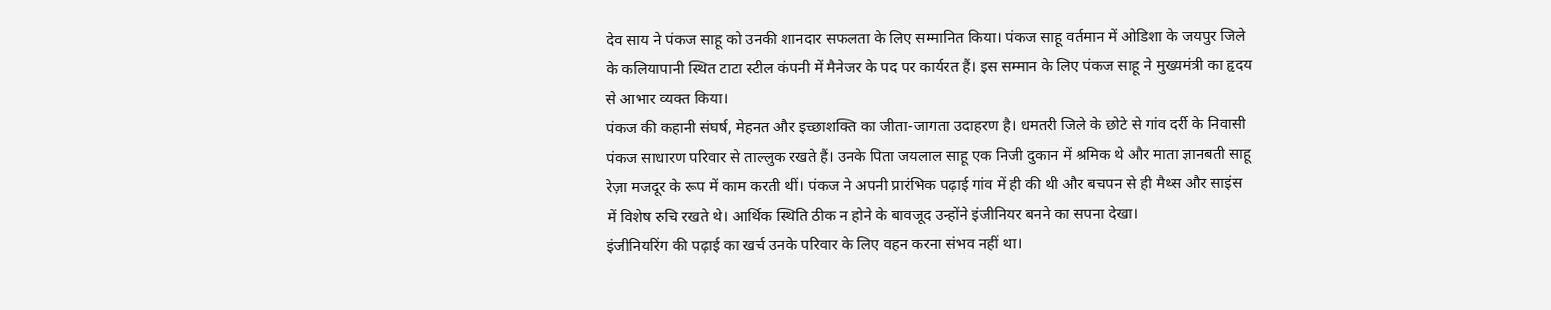देव साय ने पंकज साहू को उनकी शानदार सफलता के लिए सम्मानित किया। पंकज साहू वर्तमान में ओडिशा के जयपुर जिले के कलियापानी स्थित टाटा स्टील कंपनी में मैनेजर के पद पर कार्यरत हैं। इस सम्मान के लिए पंकज साहू ने मुख्यमंत्री का हृदय से आभार व्यक्त किया।
पंकज की कहानी संघर्ष, मेहनत और इच्छाशक्ति का जीता-जागता उदाहरण है। धमतरी जिले के छोटे से गांव दर्री के निवासी पंकज साधारण परिवार से ताल्लुक रखते हैं। उनके पिता जयलाल साहू एक निजी दुकान में श्रमिक थे और माता ज्ञानबती साहू रेज़ा मजदूर के रूप में काम करती थीं। पंकज ने अपनी प्रारंभिक पढ़ाई गांव में ही की थी और बचपन से ही मैथ्स और साइंस में विशेष रुचि रखते थे। आर्थिक स्थिति ठीक न होने के बावजूद उन्होंने इंजीनियर बनने का सपना देखा।
इंजीनियरिंग की पढ़ाई का खर्च उनके परिवार के लिए वहन करना संभव नहीं था।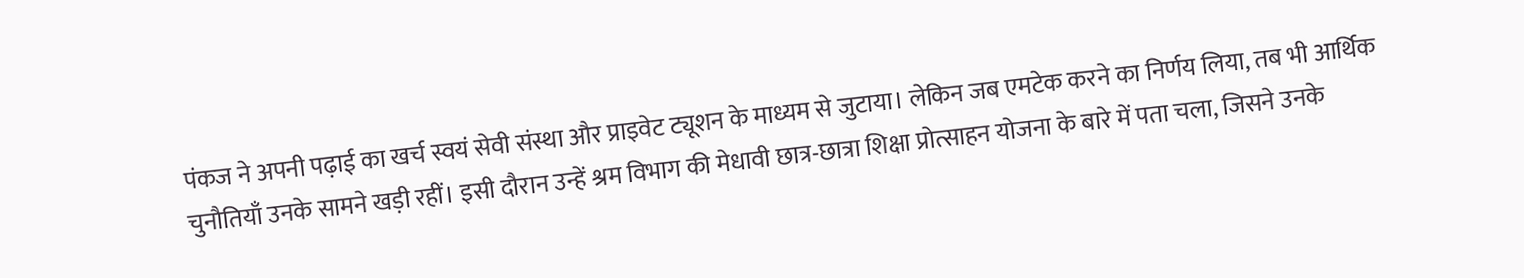पंकज ने अपनी पढ़ाई का खर्च स्वयं सेवी संस्था और प्राइवेट ट्यूशन के माध्यम से जुटाया। लेकिन जब एमटेक करने का निर्णय लिया, तब भी आर्थिक चुनौतियाँ उनके सामने खड़ी रहीं। इसी दौरान उन्हें श्रम विभाग की मेधावी छात्र-छात्रा शिक्षा प्रोत्साहन योजना के बारे में पता चला, जिसने उनके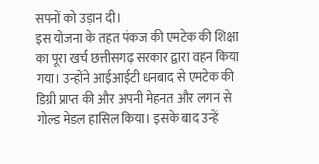सपनों को उड़ान दी।
इस योजना के तहत पंकज की एमटेक की शिक्षा का पूरा खर्च छत्तीसगढ़ सरकार द्वारा वहन किया गया। उन्होंने आईआईटी धनबाद से एमटेक की डिग्री प्राप्त की और अपनी मेहनत और लगन से गोल्ड मेडल हासिल किया। इसके बाद उन्हें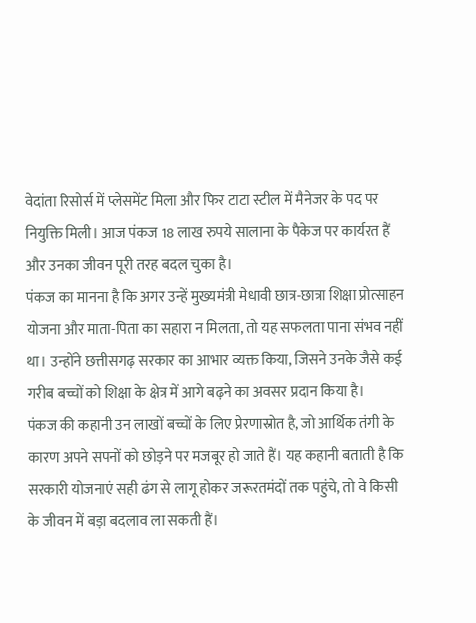वेदांता रिसोर्स में प्लेसमेंट मिला और फिर टाटा स्टील में मैनेजर के पद पर नियुक्ति मिली। आज पंकज 18 लाख रुपये सालाना के पैकेज पर कार्यरत हैं और उनका जीवन पूरी तरह बदल चुका है।
पंकज का मानना है कि अगर उन्हें मुख्यमंत्री मेधावी छात्र-छात्रा शिक्षा प्रोत्साहन योजना और माता-पिता का सहारा न मिलता, तो यह सफलता पाना संभव नहीं था। उन्होंने छत्तीसगढ़ सरकार का आभार व्यक्त किया, जिसने उनके जैसे कई गरीब बच्चों को शिक्षा के क्षेत्र में आगे बढ़ने का अवसर प्रदान किया है।
पंकज की कहानी उन लाखों बच्चों के लिए प्रेरणास्रोत है, जो आर्थिक तंगी के कारण अपने सपनों को छोड़ने पर मजबूर हो जाते हैं। यह कहानी बताती है कि सरकारी योजनाएं सही ढंग से लागू होकर जरूरतमंदों तक पहुंचे, तो वे किसी के जीवन में बड़ा बदलाव ला सकती हैं।